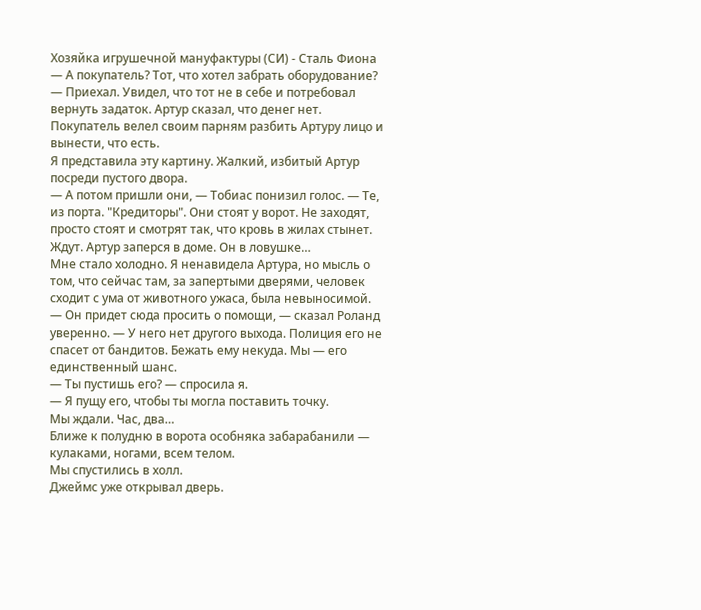Хозяйка игрушечной мануфактуры (СИ) - Сталь Фиона
— А покупатель? Тот, что хотел забрать оборудование?
— Приехал. Увидел, что тот не в себе и потребовал вернуть задаток. Артур сказал, что денег нет. Покупатель велел своим парням разбить Артуру лицо и вынести, что есть.
Я представила эту картину. Жалкий, избитый Артур посреди пустого двора.
— А потом пришли они, — Тобиас понизил голос. — Те, из порта. "Кредиторы". Они стоят у ворот. Не заходят, просто стоят и смотрят так, что кровь в жилах стынет. Ждут. Артур заперся в доме. Он в ловушке…
Мне стало холодно. Я ненавидела Артура, но мысль о том, что сейчас там, за запертыми дверями, человек сходит с ума от животного ужаса, была невыносимой.
— Он придет сюда просить о помощи, — сказал Роланд уверенно. — У него нет другого выхода. Полиция его не спасет от бандитов. Бежать ему некуда. Мы — его единственный шанс.
— Ты пустишь его? — спросила я.
— Я пущу его, чтобы ты могла поставить точку.
Мы ждали. Час, два…
Ближе к полудню в ворота особняка забарабанили — кулаками, ногами, всем телом.
Мы спустились в холл.
Джеймс уже открывал дверь.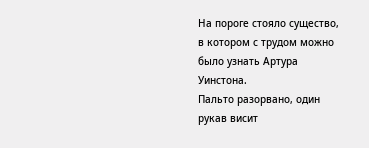На пороге стояло существо, в котором с трудом можно было узнать Артура Уинстона.
Пальто разорвано, один рукав висит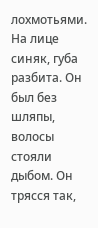лохмотьями. На лице синяк, губа разбита. Он был без шляпы, волосы стояли дыбом. Он трясся так,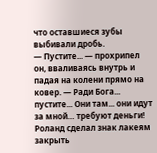что оставшиеся зубы выбивали дробь.
— Пустите... — прохрипел он, вваливаясь внутрь и падая на колени прямо на ковер. — Ради Бога... пустите... Они там... они идут за мной… требуют деньги!
Роланд сделал знак лакеям закрыть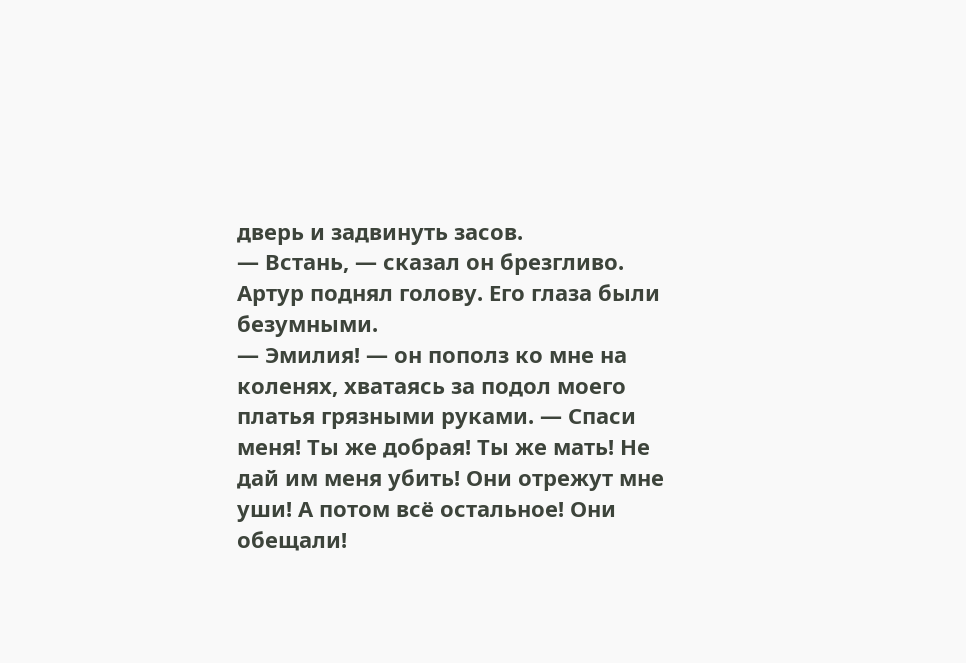дверь и задвинуть засов.
— Встань, — сказал он брезгливо.
Артур поднял голову. Его глаза были безумными.
— Эмилия! — он пополз ко мне на коленях, хватаясь за подол моего платья грязными руками. — Спаси меня! Ты же добрая! Ты же мать! Не дай им меня убить! Они отрежут мне уши! А потом всё остальное! Они обещали!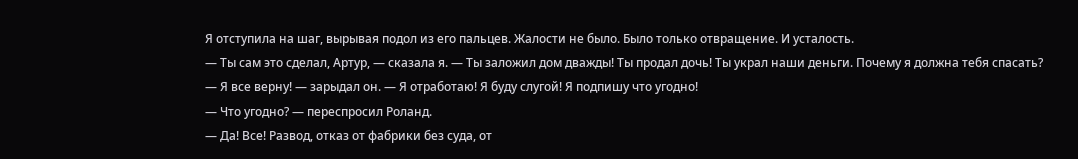Я отступила на шаг, вырывая подол из его пальцев. Жалости не было. Было только отвращение. И усталость.
— Ты сам это сделал, Артур, — сказала я. — Ты заложил дом дважды! Ты продал дочь! Ты украл наши деньги. Почему я должна тебя спасать?
— Я все верну! — зарыдал он. — Я отработаю! Я буду слугой! Я подпишу что угодно!
— Что угодно? — переспросил Роланд.
— Да! Все! Развод, отказ от фабрики без суда, от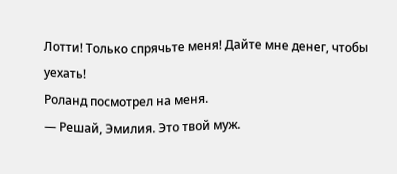Лотти! Только спрячьте меня! Дайте мне денег, чтобы уехать!
Роланд посмотрел на меня.
— Решай, Эмилия. Это твой муж.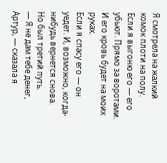Я смотрела на жалкий комок плоти на полу.
Если я выгоню его — его убьют. Прямо за воротами. И его кровь будет на моих руках.
Если я спасу его — он уедет. И, возможно, когда-нибудь вернется снова.
Но был третий путь.
— Я не дам тебе денег, Артур, — сказала я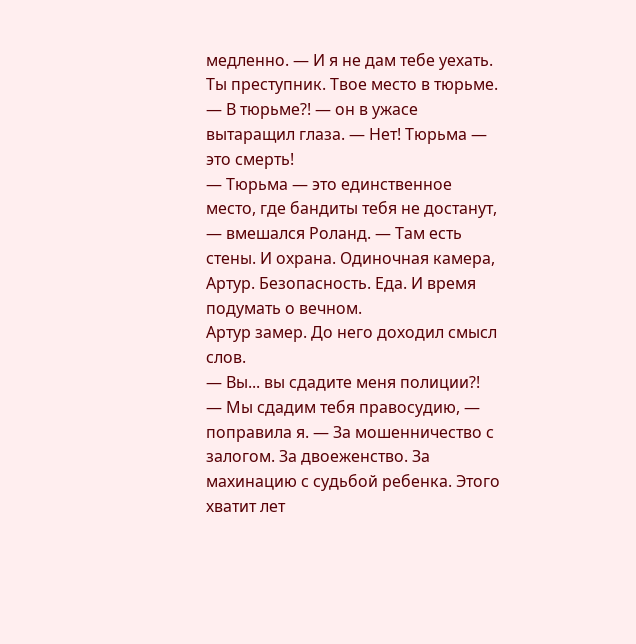медленно. — И я не дам тебе уехать. Ты преступник. Твое место в тюрьме.
— В тюрьме?! — он в ужасе вытаращил глаза. — Нет! Тюрьма — это смерть!
— Тюрьма — это единственное место, где бандиты тебя не достанут, — вмешался Роланд. — Там есть стены. И охрана. Одиночная камера, Артур. Безопасность. Еда. И время подумать о вечном.
Артур замер. До него доходил смысл слов.
— Вы... вы сдадите меня полиции?!
— Мы сдадим тебя правосудию, — поправила я. — За мошенничество с залогом. За двоеженство. За махинацию с судьбой ребенка. Этого хватит лет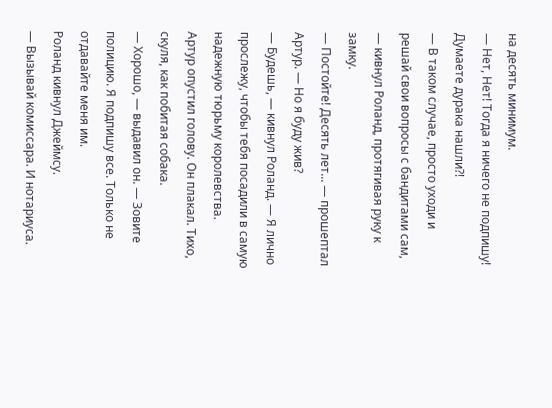на десять минимум.
— Нет, Нет! Тогда я ничего не подпишу! Думаете дурака нашли?!
— В таком случае, просто уходи и решай свои вопросы с бандитами сам, — кивнул Роланд, протягивая руку к замку.
— Постойте! Десять лет... — прошептал Артур. — Но я буду жив?
— Будешь, — кивнул Роланд. — Я лично прослежу, чтобы тебя посадили в самую надежную тюрьму королевства.
Артур опустил голову. Он плакал. Тихо, скуля, как побитая собака.
— Хорошо, — выдавил он. — Зовите полицию. Я подпишу все. Только не отдавайте меня им.
Роланд кивнул Джеймсу.
— Вызывай комиссара. И нотариуса.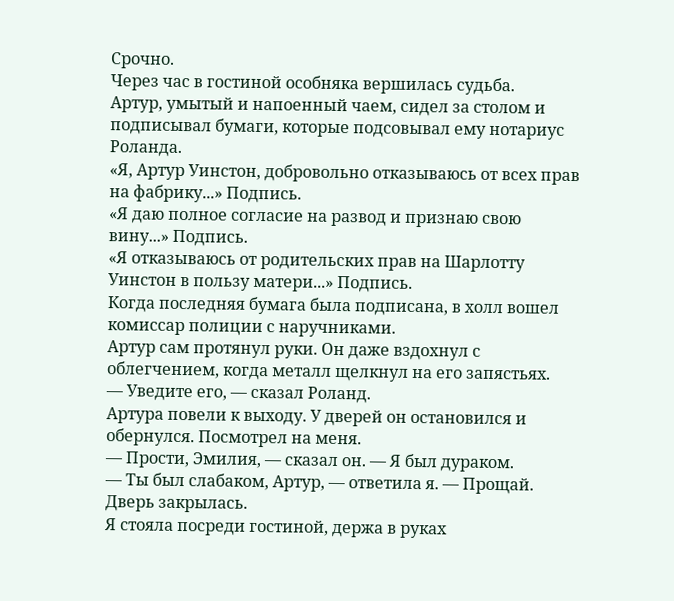Срочно.
Через час в гостиной особняка вершилась судьба.
Артур, умытый и напоенный чаем, сидел за столом и подписывал бумаги, которые подсовывал ему нотариус Роланда.
«Я, Артур Уинстон, добровольно отказываюсь от всех прав на фабрику...» Подпись.
«Я даю полное согласие на развод и признаю свою вину...» Подпись.
«Я отказываюсь от родительских прав на Шарлотту Уинстон в пользу матери...» Подпись.
Когда последняя бумага была подписана, в холл вошел комиссар полиции с наручниками.
Артур сам протянул руки. Он даже вздохнул с облегчением, когда металл щелкнул на его запястьях.
— Уведите его, — сказал Роланд.
Артура повели к выходу. У дверей он остановился и обернулся. Посмотрел на меня.
— Прости, Эмилия, — сказал он. — Я был дураком.
— Ты был слабаком, Артур, — ответила я. — Прощай.
Дверь закрылась.
Я стояла посреди гостиной, держа в руках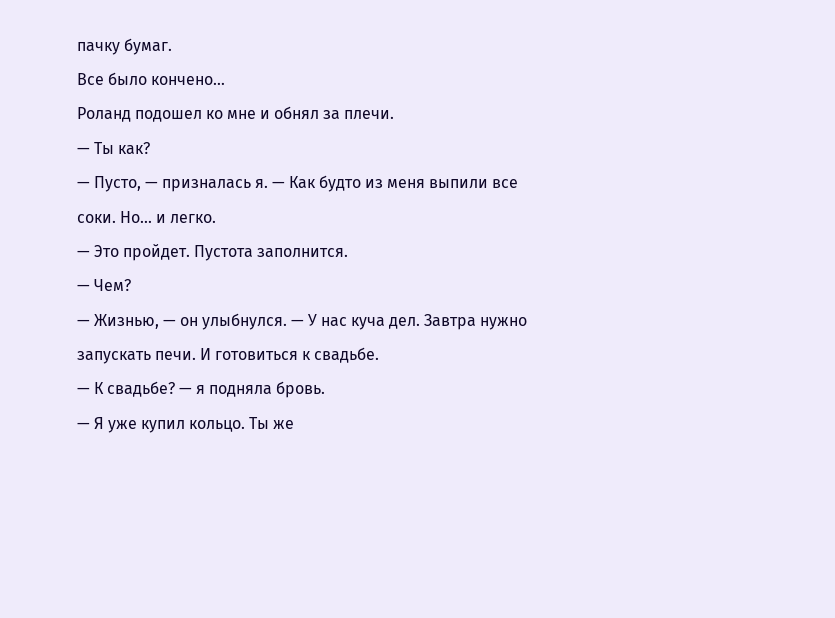пачку бумаг.
Все было кончено…
Роланд подошел ко мне и обнял за плечи.
— Ты как?
— Пусто, — призналась я. — Как будто из меня выпили все соки. Но... и легко.
— Это пройдет. Пустота заполнится.
— Чем?
— Жизнью, — он улыбнулся. — У нас куча дел. Завтра нужно запускать печи. И готовиться к свадьбе.
— К свадьбе? — я подняла бровь.
— Я уже купил кольцо. Ты же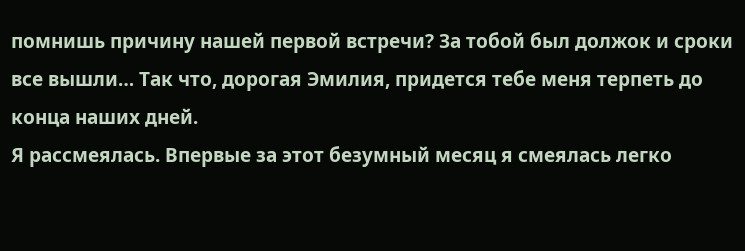помнишь причину нашей первой встречи? За тобой был должок и сроки все вышли… Так что, дорогая Эмилия, придется тебе меня терпеть до конца наших дней.
Я рассмеялась. Впервые за этот безумный месяц я смеялась легко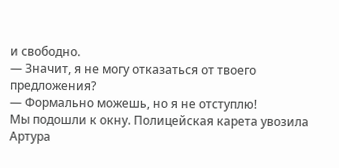и свободно.
— Значит, я не могу отказаться от твоего предложения?
— Формально можешь, но я не отступлю!
Мы подошли к окну. Полицейская карета увозила Артура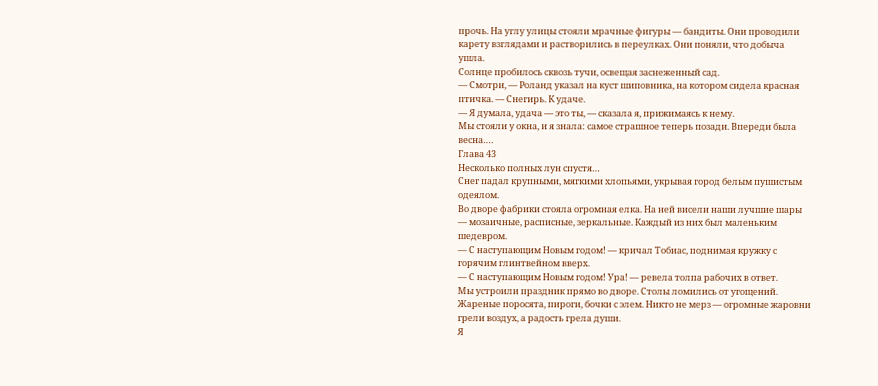прочь. На углу улицы стояли мрачные фигуры — бандиты. Они проводили карету взглядами и растворились в переулках. Они поняли, что добыча ушла.
Солнце пробилось сквозь тучи, освещая заснеженный сад.
— Смотри, — Роланд указал на куст шиповника, на котором сидела красная птичка. — Снегирь. К удаче.
— Я думала, удача — это ты, — сказала я, прижимаясь к нему.
Мы стояли у окна, и я знала: самое страшное теперь позади. Впереди была весна….
Глава 43
Несколько полных лун спустя…
Снег падал крупными, мягкими хлопьями, укрывая город белым пушистым одеялом.
Во дворе фабрики стояла огромная елка. На ней висели наши лучшие шары — мозаичные, расписные, зеркальные. Каждый из них был маленьким шедевром.
— С наступающим Новым годом! — кричал Тобиас, поднимая кружку с горячим глинтвейном вверх.
— С наступающим Новым годом! Ура! — ревела толпа рабочих в ответ.
Мы устроили праздник прямо во дворе. Столы ломились от угощений. Жареные поросята, пироги, бочки с элем. Никто не мерз — огромные жаровни грели воздух, а радость грела души.
Я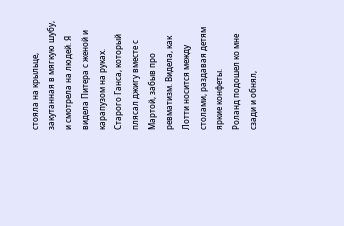стояла на крыльце, закутанная в мягкую шубу, и смотрела на людей. Я видела Питера с женой и карапузом на руках. Старого Ганса, который плясал джигу вместе с Мартой, забыв про ревматизм. Видела, как Лотти носится между столами, раздавая детям яркие конфеты.
Роланд подошел ко мне сзади и обнял,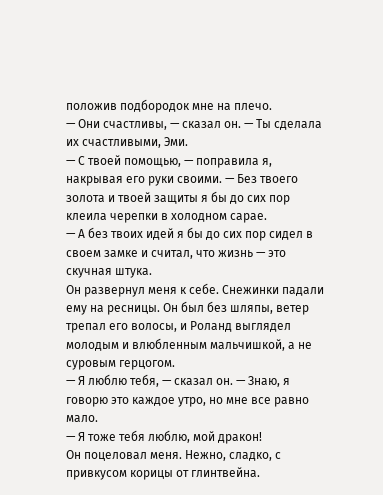положив подбородок мне на плечо.
— Они счастливы, — сказал он. — Ты сделала их счастливыми, Эми.
— С твоей помощью, — поправила я, накрывая его руки своими. — Без твоего золота и твоей защиты я бы до сих пор клеила черепки в холодном сарае.
— А без твоих идей я бы до сих пор сидел в своем замке и считал, что жизнь — это скучная штука.
Он развернул меня к себе. Снежинки падали ему на ресницы. Он был без шляпы, ветер трепал его волосы, и Роланд выглядел молодым и влюбленным мальчишкой, а не суровым герцогом.
— Я люблю тебя, — сказал он. — Знаю, я говорю это каждое утро, но мне все равно мало.
— Я тоже тебя люблю, мой дракон!
Он поцеловал меня. Нежно, сладко, с привкусом корицы от глинтвейна.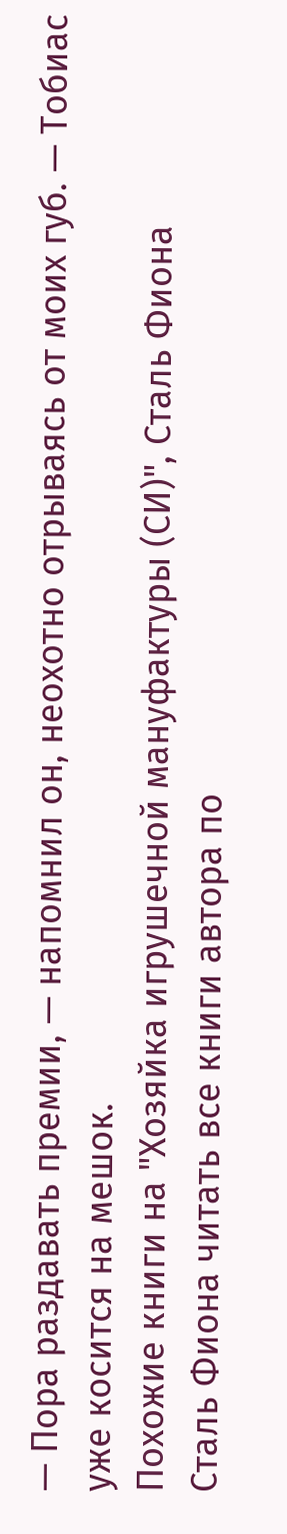— Пора раздавать премии, — напомнил он, неохотно отрываясь от моих губ. — Тобиас уже косится на мешок.
Похожие книги на "Хозяйка игрушечной мануфактуры (СИ)", Сталь Фиона
Сталь Фиона читать все книги автора по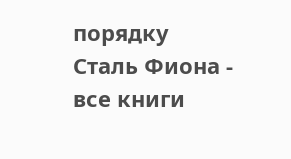порядку
Сталь Фиона - все книги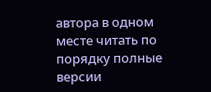автора в одном месте читать по порядку полные версии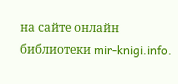на сайте онлайн библиотеки mir-knigi.info.